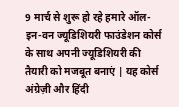9 मार्च से शुरू हो रहे हमारे ऑल-इन-वन ज्यूडिशियरी फाउंडेशन कोर्स के साथ अपनी ज्यूडिशियरी की तैयारी को मजबूत बनाएं | यह कोर्स अंग्रेज़ी और हिंदी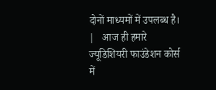दोनों माध्यमों में उपलब्ध है।   |   आज ही हमारे ज्यूडिशियरी फाउंडेशन कोर्स में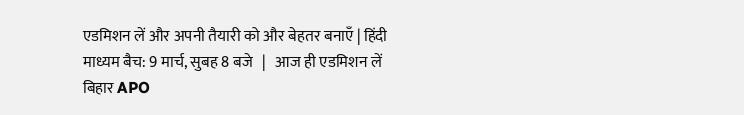एडमिशन लें और अपनी तैयारी को और बेहतर बनाएँ | हिंदी माध्यम बैच: 9 मार्च, सुबह 8 बजे   |   आज ही एडमिशन लें बिहार APO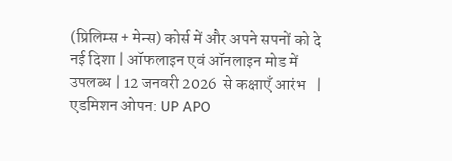(प्रिलिम्स + मेन्स) कोर्स में और अपने सपनों को दे नई दिशा | ऑफलाइन एवं ऑनलाइन मोड में उपलब्ध | 12 जनवरी 2026  से कक्षाएँ आरंभ   |   एडमिशन ओपन: UP APO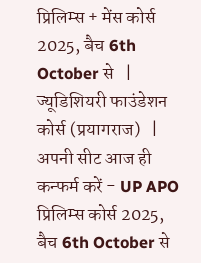प्रिलिम्स + मेंस कोर्स 2025, बैच 6th October से   |   ज्यूडिशियरी फाउंडेशन कोर्स (प्रयागराज)   |   अपनी सीट आज ही कन्फर्म करें - UP APO प्रिलिम्स कोर्स 2025, बैच 6th October से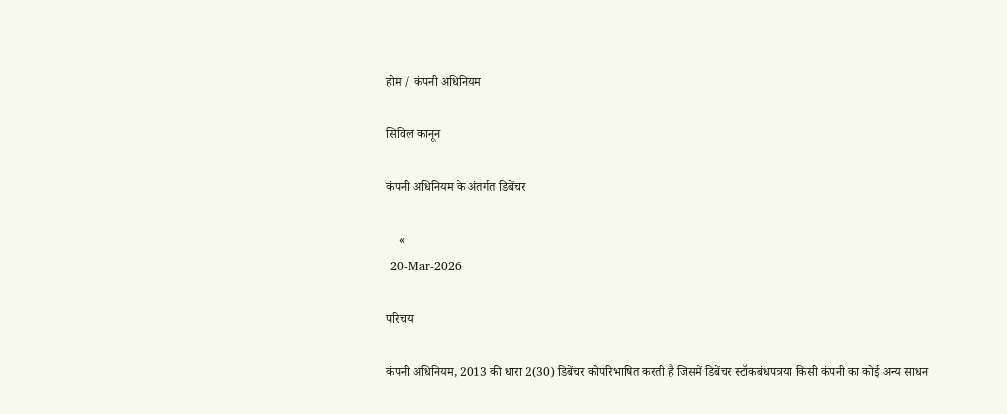होम / कंपनी अधिनियम

सिविल कानून

कंपनी अधिनियम के अंतर्गत डिबेंचर

    «
 20-Mar-2026

परिचय

कंपनी अधिनियम, 2013 की धारा 2(30) डिबेंचर कोपरिभाषित करती है जिसमें डिबेंचर स्टॉकबंधपत्रया किसी कंपनी का कोई अन्य साधन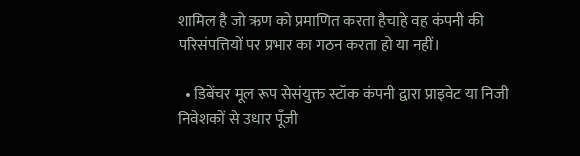शामिल है जो ऋण को प्रमाणित करता हैचाहे वह कंपनी की परिसंपत्तियों पर प्रभार का गठन करता हो या नहीं।

  • डिबेंचर मूल रूप सेसंयुक्त स्टॉक कंपनी द्वारा प्राइवेट या निजी निवेशकों से उधार पूँजी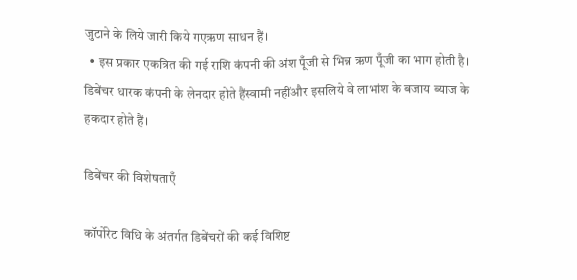जुटाने के लिये जारी किये गएऋण साधन हैं।
  • इस प्रकार एकत्रित की गई राशि कंपनी की अंश पूँजी से भिन्न ऋण पूँजी का भाग होती है। डिबेंचर धारक कंपनी के लेनदार होते हैंस्वामी नहींऔर इसलिये वे लाभांश के बजाय ब्याज के हकदार होते हैं।

डिबेंचर की विशेषताएँ

कॉर्पोरेट विधि के अंतर्गत डिबेंचरों की कई विशिष्ट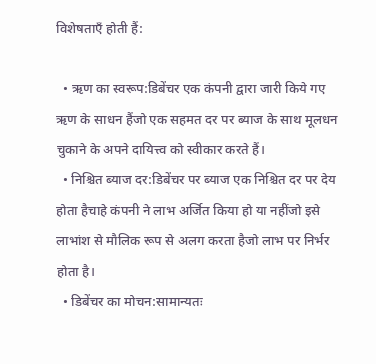विशेषताएँ होती हैं:

  • ऋण का स्वरूप:डिबेंचर एक कंपनी द्वारा जारी किये गए ऋण के साधन हैंजो एक सहमत दर पर ब्याज के साथ मूलधन चुकाने के अपने दायित्त्व को स्वीकार करते हैं।
  • निश्चित ब्याज दर:डिबेंचर पर ब्याज एक निश्चित दर पर देय होता हैचाहे कंपनी ने लाभ अर्जित किया हो या नहींजो इसे लाभांश से मौलिक रूप से अलग करता हैजो लाभ पर निर्भर होता है।
  • डिबेंचर का मोचन:सामान्यतः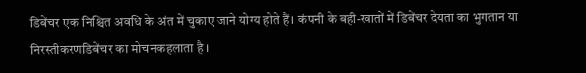डिबेंचर एक निश्चित अवधि के अंत में चुकाए जाने योग्य होते हैं। कंपनी के बही-खातों में डिबेंचर देयता का भुगतान या निरस्तीकरणडिबेंचर का मोचनकहलाता है ।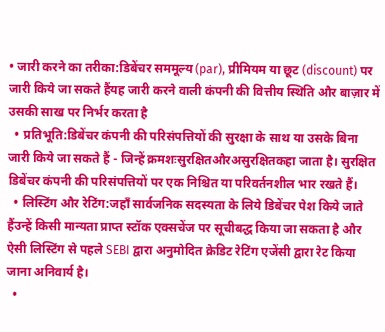• जारी करने का तरीका:डिबेंचर सममूल्य (par), प्रीमियम या छूट (discount) पर जारी किये जा सकते हैंयह जारी करने वाली कंपनी की वित्तीय स्थिति और बाज़ार में उसकी साख पर निर्भर करता है
  • प्रतिभूति:डिबेंचर कंपनी की परिसंपत्तियों की सुरक्षा के साथ या उसके बिना जारी किये जा सकते हैं - जिन्हें क्रमशःसुरक्षितऔरअसुरक्षितकहा जाता है। सुरक्षित डिबेंचर कंपनी की परिसंपत्तियों पर एक निश्चित या परिवर्तनशील भार रखते हैं।
  • लिस्टिंग और रेटिंग:जहाँ सार्वजनिक सदस्यता के लिये डिबेंचर पेश किये जाते हैंउन्हें किसी मान्यता प्राप्त स्टॉक एक्सचेंज पर सूचीबद्ध किया जा सकता है और ऐसी लिस्टिंग से पहले SEBI द्वारा अनुमोदित क्रेडिट रेटिंग एजेंसी द्वारा रेट किया जाना अनिवार्य है।
  •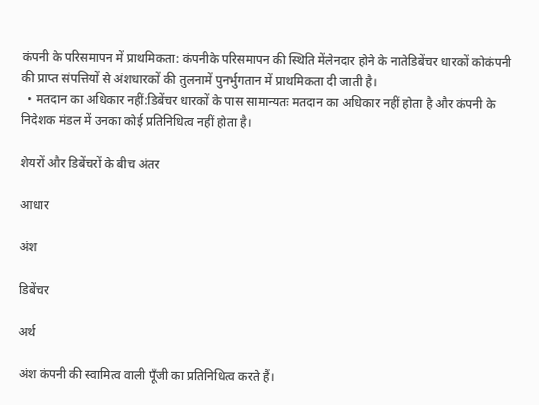कंपनी के परिसमापन में प्राथमिकता: कंपनीके परिसमापन की स्थिति मेंलेनदार होने के नातेडिबेंचर धारकों कोकंपनी की प्राप्त संपत्तियों से अंशधारकों की तुलनामें पुनर्भुगतान में प्राथमिकता दी जाती है।
  • मतदान का अधिकार नहीं:डिबेंचर धारकों के पास सामान्यतः मतदान का अधिकार नहीं होता है और कंपनी के निदेशक मंडल में उनका कोई प्रतिनिधित्व नहीं होता है।

शेयरों और डिबेंचरों के बीच अंतर

आधार

अंश

डिबेंचर

अर्थ

अंश कंपनी की स्वामित्व वाली पूँजी का प्रतिनिधित्व करते हैं।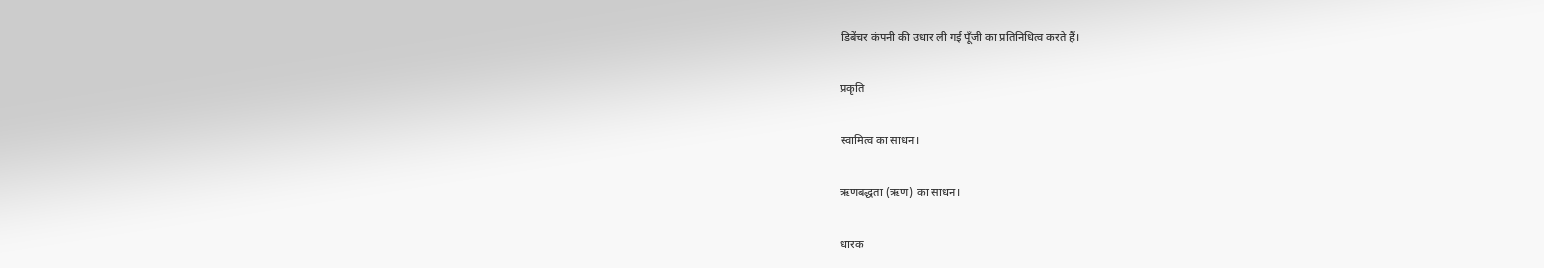डिबेंचर कंपनी की उधार ली गई पूँजी का प्रतिनिधित्व करते हैं।

प्रकृति

स्वामित्व का साधन।

ऋणबद्धता (ऋण) का साधन।

धारक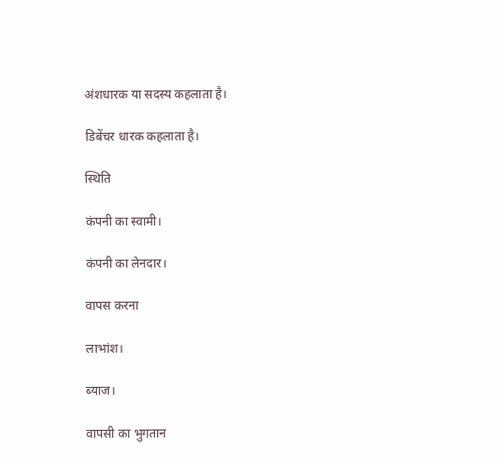अंशधारक या सदस्य कहलाता है।

डिबेंचर धारक कहलाता है।

स्थिति

कंपनी का स्वामी।

कंपनी का लेनदार।

वापस करना

लाभांश।

ब्याज।

वापसी का भुगतान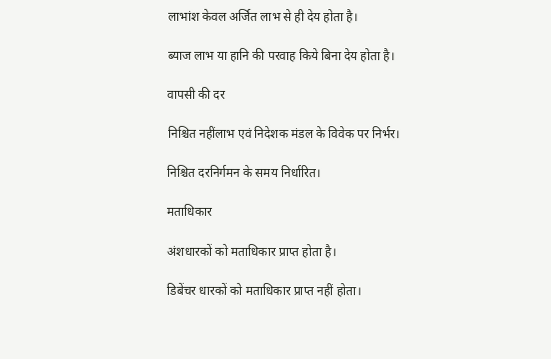लाभांश केवल अर्जित लाभ से ही देय होता है।

ब्याज लाभ या हानि की परवाह किये बिना देय होता है।

वापसी की दर

निश्चित नहींलाभ एवं निदेशक मंडल के विवेक पर निर्भर।

निश्चित दरनिर्गमन के समय निर्धारित।

मताधिकार

अंशधारकों को मताधिकार प्राप्त होता है।

डिबेंचर धारकों को मताधिकार प्राप्त नहीं होता।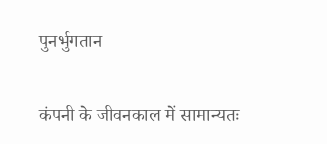पुनर्भुगतान

कंपनी के जीवनकाल में सामान्यतः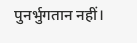पुनर्भुगतान नहीं।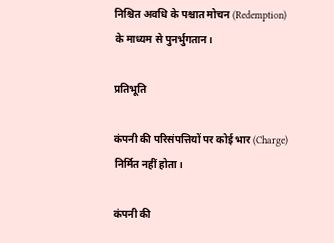निश्चित अवधि के पश्चात मोचन (Redemption) के माध्यम से पुनर्भुगतान।

प्रतिभूति

कंपनी की परिसंपत्तियों पर कोई भार (Charge) निर्मित नहीं होता।

कंपनी की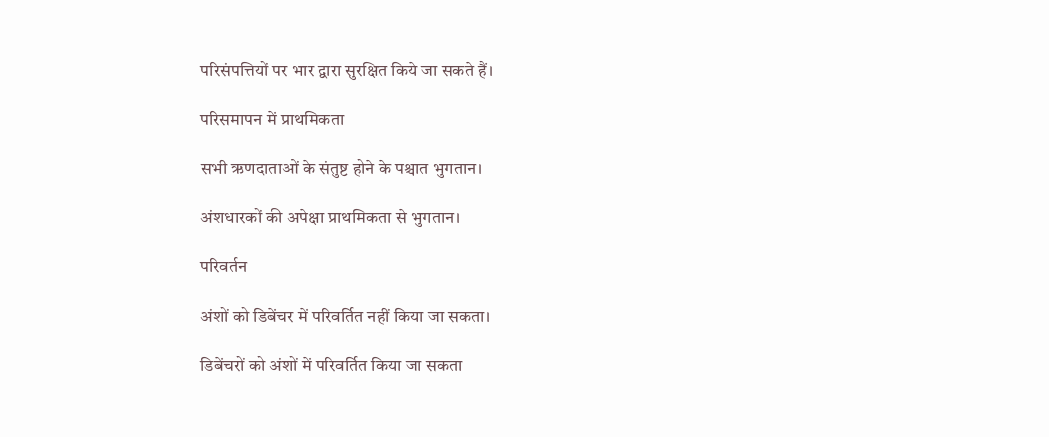परिसंपत्तियों पर भार द्वारा सुरक्षित किये जा सकते हैं।

परिसमापन में प्राथमिकता

सभी ऋणदाताओं के संतुष्ट होने के पश्चात भुगतान।

अंशधारकों की अपेक्षा प्राथमिकता से भुगतान।

परिवर्तन

अंशों को डिबेंचर में परिवर्तित नहीं किया जा सकता।

डिबेंचरों को अंशों में परिवर्तित किया जा सकता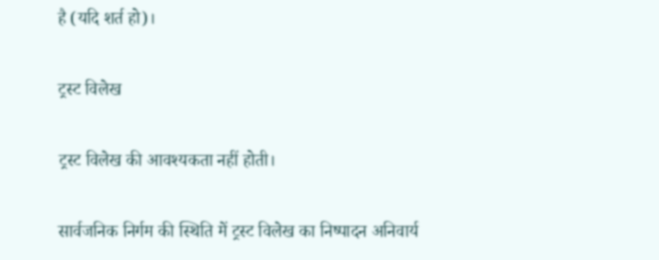है (यदि शर्त हो)।

ट्रस्ट विलेख

ट्रस्ट विलेख की आवश्यकता नहीं होती।

सार्वजनिक निर्गम की स्थिति में ट्रस्ट विलेख का निष्पादन अनिवार्य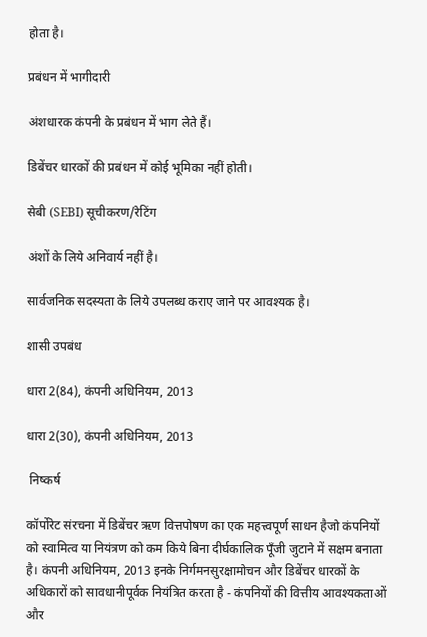होता है।

प्रबंधन में भागीदारी

अंशधारक कंपनी के प्रबंधन में भाग लेते हैं।

डिबेंचर धारकों की प्रबंधन में कोई भूमिका नहीं होती।

सेबी (SEBI) सूचीकरण/रेटिंग

अंशों के लिये अनिवार्य नहीं है।

सार्वजनिक सदस्यता के लिये उपलब्ध कराए जाने पर आवश्यक है।

शासी उपबंध

धारा 2(84), कंपनी अधिनियम, 2013

धारा 2(30), कंपनी अधिनियम, 2013

 निष्कर्ष

कॉर्पोरेट संरचना में डिबेंचर ऋण वित्तपोषण का एक महत्त्वपूर्ण साधन हैजो कंपनियों को स्वामित्व या नियंत्रण को कम किये बिना दीर्घकालिक पूँजी जुटाने में सक्षम बनाता है। कंपनी अधिनियम, 2013 इनके निर्गमनसुरक्षामोचन और डिबेंचर धारकों के अधिकारों को सावधानीपूर्वक नियंत्रित करता है - कंपनियों की वित्तीय आवश्यकताओं और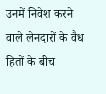उनमें निवेश करने वाले लेनदारों के वैध हितों के बीच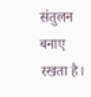संतुलन बनाए रखता है।